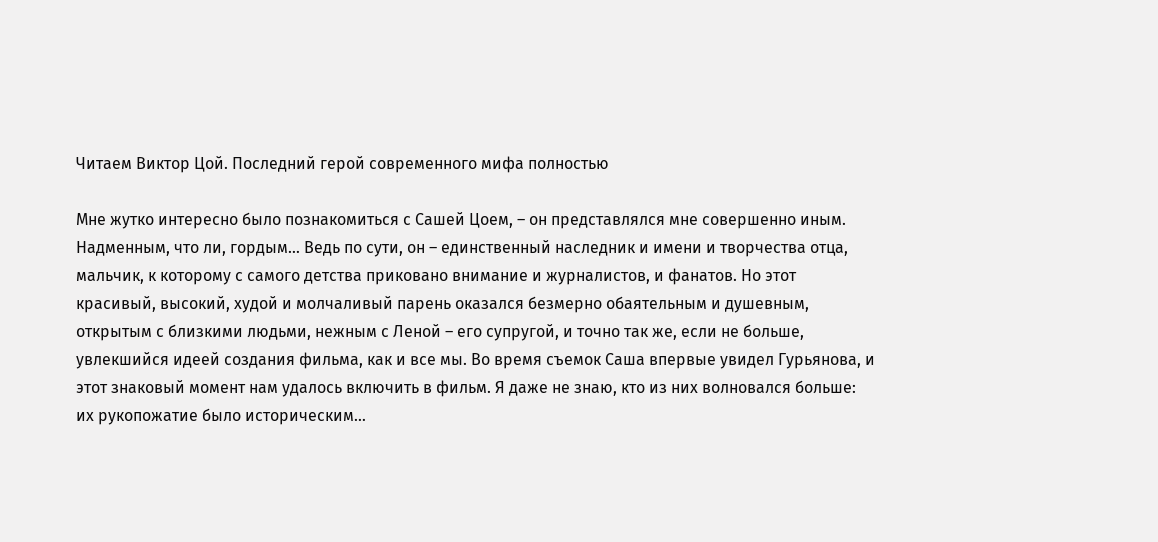Читаем Виктор Цой. Последний герой современного мифа полностью

Мне жутко интересно было познакомиться с Сашей Цоем, – он представлялся мне совершенно иным. Надменным, что ли, гордым… Ведь по сути, он – единственный наследник и имени и творчества отца, мальчик, к которому с самого детства приковано внимание и журналистов, и фанатов. Но этот красивый, высокий, худой и молчаливый парень оказался безмерно обаятельным и душевным, открытым с близкими людьми, нежным с Леной – его супругой, и точно так же, если не больше, увлекшийся идеей создания фильма, как и все мы. Во время съемок Саша впервые увидел Гурьянова, и этот знаковый момент нам удалось включить в фильм. Я даже не знаю, кто из них волновался больше: их рукопожатие было историческим…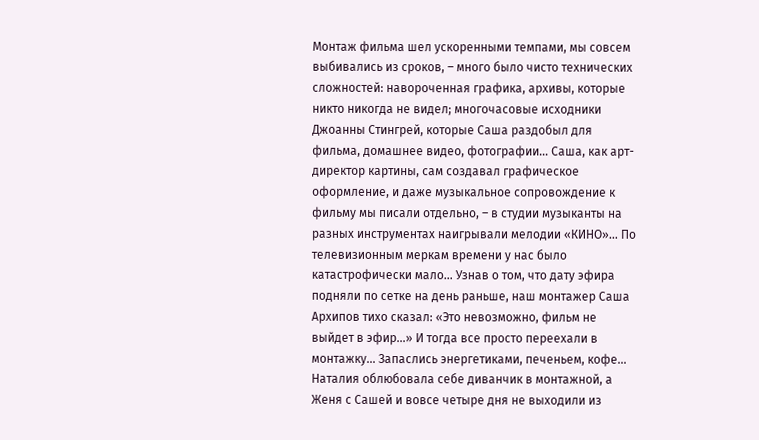Монтаж фильма шел ускоренными темпами, мы совсем выбивались из сроков, – много было чисто технических сложностей: навороченная графика, архивы, которые никто никогда не видел; многочасовые исходники Джоанны Стингрей, которые Саша раздобыл для фильма, домашнее видео, фотографии… Саша, как арт-директор картины, сам создавал графическое оформление, и даже музыкальное сопровождение к фильму мы писали отдельно, – в студии музыканты на разных инструментах наигрывали мелодии «КИНО»… По телевизионным меркам времени у нас было катастрофически мало… Узнав о том, что дату эфира подняли по сетке на день раньше, наш монтажер Саша Архипов тихо сказал: «Это невозможно, фильм не выйдет в эфир…» И тогда все просто переехали в монтажку… Запаслись энергетиками, печеньем, кофе… Наталия облюбовала себе диванчик в монтажной, а Женя с Сашей и вовсе четыре дня не выходили из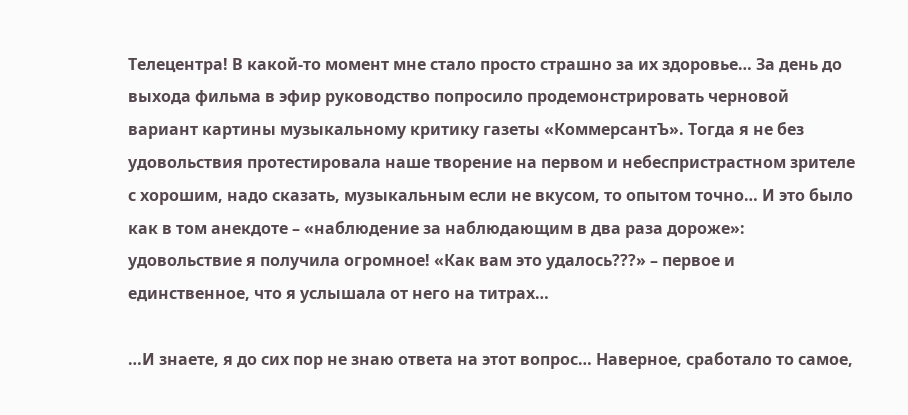Телецентра! В какой-то момент мне стало просто страшно за их здоровье… За день до выхода фильма в эфир руководство попросило продемонстрировать черновой вариант картины музыкальному критику газеты «КоммерсантЪ». Тогда я не без удовольствия протестировала наше творение на первом и небеспристрастном зрителе с хорошим, надо сказать, музыкальным если не вкусом, то опытом точно… И это было как в том анекдоте – «наблюдение за наблюдающим в два раза дороже»: удовольствие я получила огромное! «Как вам это удалось???» – первое и единственное, что я услышала от него на титрах…

…И знаете, я до сих пор не знаю ответа на этот вопрос… Наверное, сработало то самое,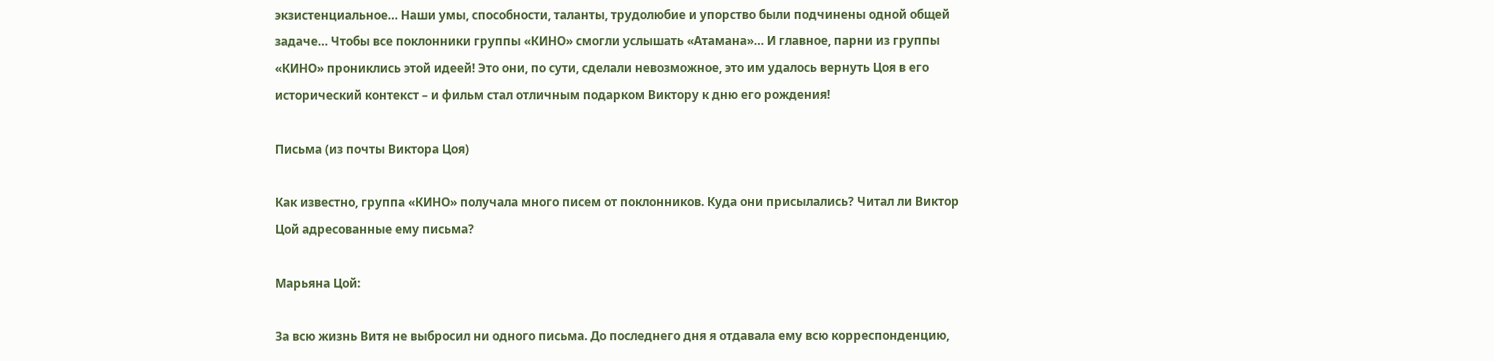экзистенциальное… Наши умы, способности, таланты, трудолюбие и упорство были подчинены одной общей задаче… Чтобы все поклонники группы «КИНО» смогли услышать «Атамана»… И главное, парни из группы «КИНО» прониклись этой идеей! Это они, по сути, сделали невозможное, это им удалось вернуть Цоя в его исторический контекст – и фильм стал отличным подарком Виктору к дню его рождения!

Письма (из почты Виктора Цоя)

Как известно, группа «КИНО» получала много писем от поклонников. Куда они присылались? Читал ли Виктор Цой адресованные ему письма?

Марьяна Цой:

За всю жизнь Витя не выбросил ни одного письма. До последнего дня я отдавала ему всю корреспонденцию,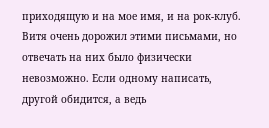приходящую и на мое имя, и на рок-клуб. Витя очень дорожил этими письмами, но отвечать на них было физически невозможно. Если одному написать, другой обидится, а ведь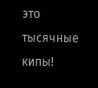это тысячные кипы!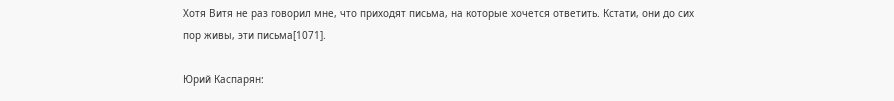Хотя Витя не раз говорил мне, что приходят письма, на которые хочется ответить. Кстати, они до сих пор живы, эти письма[1071].

Юрий Каспарян: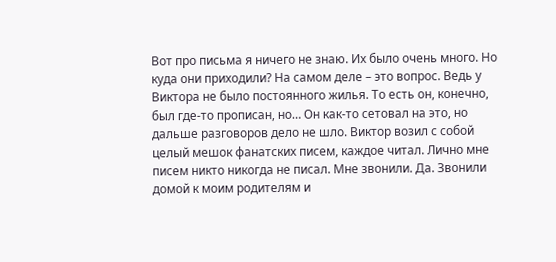Вот про письма я ничего не знаю. Их было очень много. Но куда они приходили? На самом деле – это вопрос. Ведь у Виктора не было постоянного жилья. То есть он, конечно, был где-то прописан, но… Он как-то сетовал на это, но дальше разговоров дело не шло. Виктор возил с собой целый мешок фанатских писем, каждое читал. Лично мне писем никто никогда не писал. Мне звонили. Да. Звонили домой к моим родителям и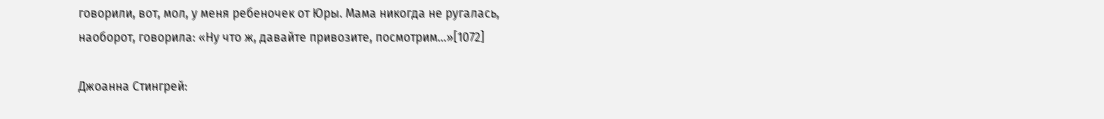говорили, вот, мол, у меня ребеночек от Юры. Мама никогда не ругалась, наоборот, говорила: «Ну что ж, давайте привозите, посмотрим…»[1072]

Джоанна Стингрей: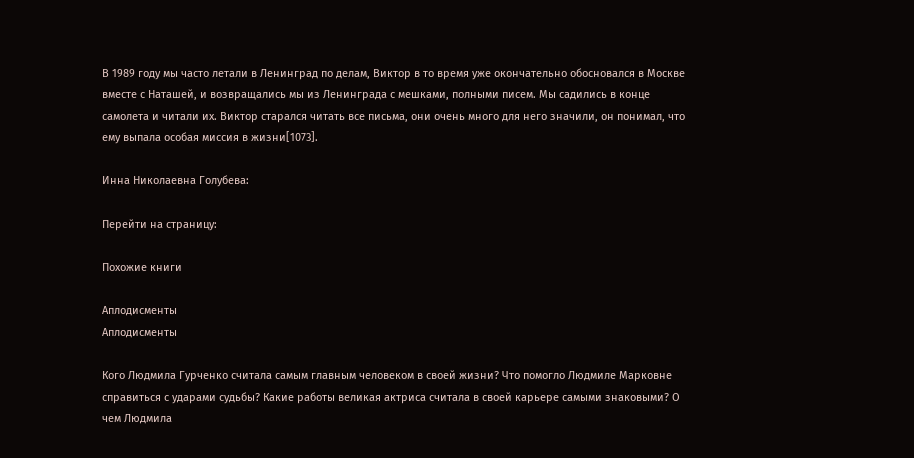В 1989 году мы часто летали в Ленинград по делам, Виктор в то время уже окончательно обосновался в Москве вместе с Наташей, и возвращались мы из Ленинграда с мешками, полными писем. Мы садились в конце самолета и читали их. Виктор старался читать все письма, они очень много для него значили, он понимал, что ему выпала особая миссия в жизни[1073].

Инна Николаевна Голубева:

Перейти на страницу:

Похожие книги

Аплодисменты
Аплодисменты

Кого Людмила Гурченко считала самым главным человеком в своей жизни? Что помогло Людмиле Марковне справиться с ударами судьбы? Какие работы великая актриса считала в своей карьере самыми знаковыми? О чем Людмила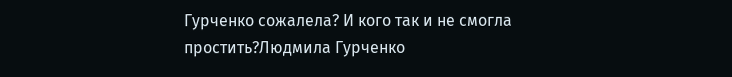Гурченко сожалела? И кого так и не смогла простить?Людмила Гурченко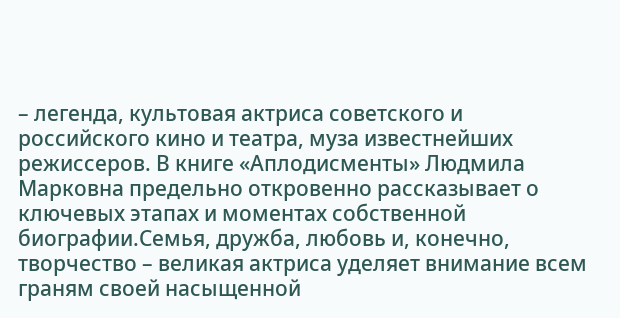– легенда, культовая актриса советского и российского кино и театра, муза известнейших режиссеров. В книге «Аплодисменты» Людмила Марковна предельно откровенно рассказывает о ключевых этапах и моментах собственной биографии.Семья, дружба, любовь и, конечно, творчество – великая актриса уделяет внимание всем граням своей насыщенной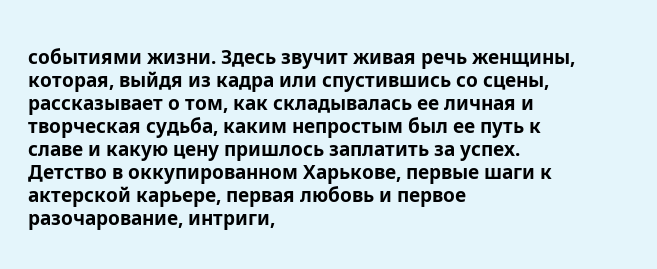событиями жизни. Здесь звучит живая речь женщины, которая, выйдя из кадра или спустившись со сцены, рассказывает о том, как складывалась ее личная и творческая судьба, каким непростым был ее путь к славе и какую цену пришлось заплатить за успех. Детство в оккупированном Харькове, первые шаги к актерской карьере, первая любовь и первое разочарование, интриги,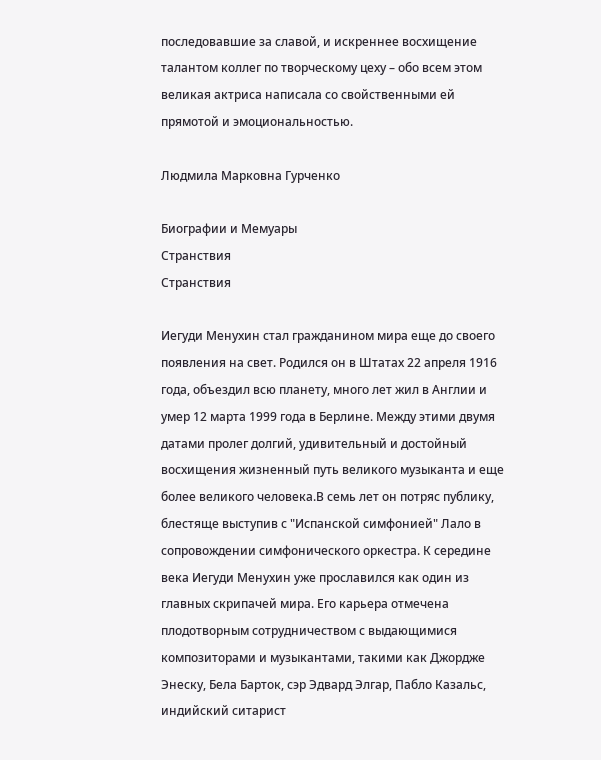последовавшие за славой, и искреннее восхищение талантом коллег по творческому цеху – обо всем этом великая актриса написала со свойственными ей прямотой и эмоциональностью.

Людмила Марковна Гурченко

Биографии и Мемуары
Странствия
Странствия

Иегуди Менухин стал гражданином мира еще до своего появления на свет. Родился он в Штатах 22 апреля 1916 года, объездил всю планету, много лет жил в Англии и умер 12 марта 1999 года в Берлине. Между этими двумя датами пролег долгий, удивительный и достойный восхищения жизненный путь великого музыканта и еще более великого человека.В семь лет он потряс публику, блестяще выступив с "Испанской симфонией" Лало в сопровождении симфонического оркестра. К середине века Иегуди Менухин уже прославился как один из главных скрипачей мира. Его карьера отмечена плодотворным сотрудничеством с выдающимися композиторами и музыкантами, такими как Джордже Энеску, Бела Барток, сэр Эдвард Элгар, Пабло Казальс, индийский ситарист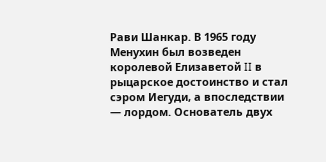Рави Шанкар. В 1965 году Менухин был возведен королевой Елизаветой II в рыцарское достоинство и стал сэром Иегуди, а впоследствии — лордом. Основатель двух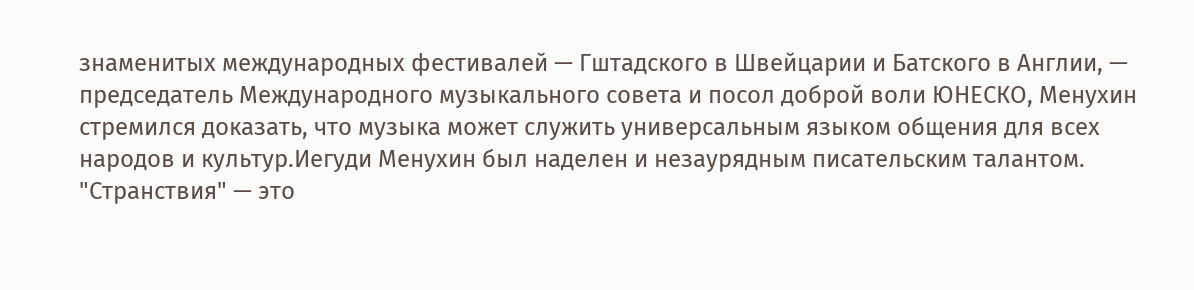знаменитых международных фестивалей — Гштадского в Швейцарии и Батского в Англии, — председатель Международного музыкального совета и посол доброй воли ЮНЕСКО, Менухин стремился доказать, что музыка может служить универсальным языком общения для всех народов и культур.Иегуди Менухин был наделен и незаурядным писательским талантом. "Странствия" — это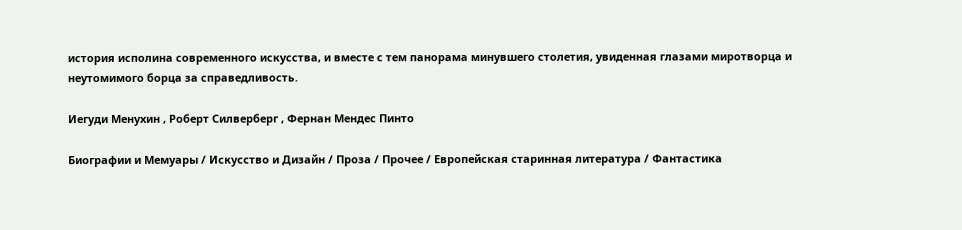история исполина современного искусства, и вместе с тем панорама минувшего столетия, увиденная глазами миротворца и неутомимого борца за справедливость.

Иегуди Менухин , Роберт Силверберг , Фернан Мендес Пинто

Биографии и Мемуары / Искусство и Дизайн / Проза / Прочее / Европейская старинная литература / Фантастика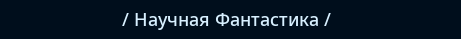/ Научная Фантастика /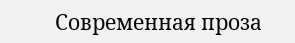Современная проза